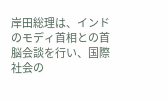岸田総理は、インドのモディ首相との首脳会談を行い、国際社会の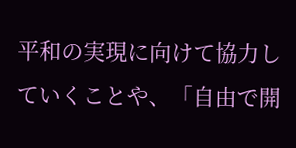平和の実現に向けて協力していくことや、「自由で開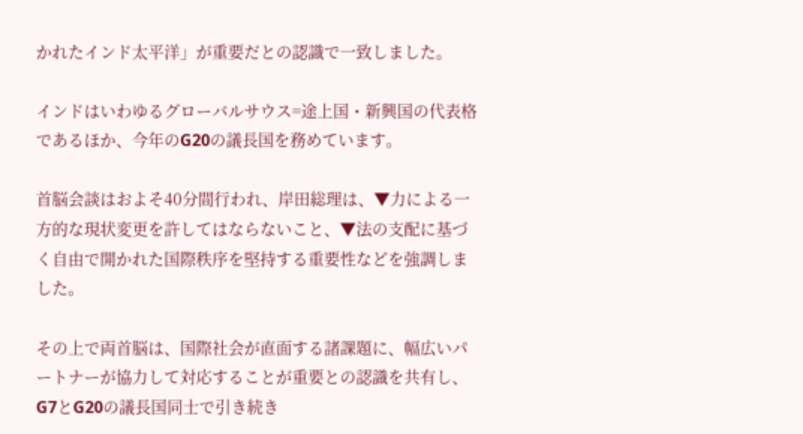かれたインド太平洋」が重要だとの認識で一致しました。

インドはいわゆるグローバルサウス=途上国・新興国の代表格であるほか、今年のG20の議長国を務めています。

首脳会談はおよそ40分間行われ、岸田総理は、▼力による一方的な現状変更を許してはならないこと、▼法の支配に基づく自由で開かれた国際秩序を堅持する重要性などを強調しました。

その上で両首脳は、国際社会が直面する諸課題に、幅広いパートナーが協力して対応することが重要との認識を共有し、G7とG20の議長国同士で引き続き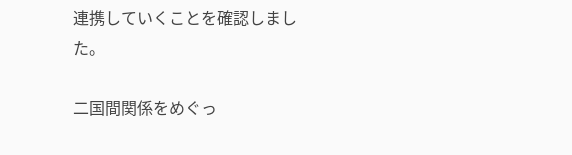連携していくことを確認しました。

二国間関係をめぐっ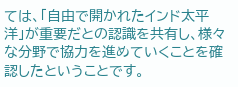ては、「自由で開かれたインド太平洋」が重要だとの認識を共有し、様々な分野で協力を進めていくことを確認したということです。